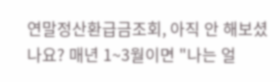연말정산환급금조회, 아직 안 해보셨나요? 매년 1~3월이면 "나는 얼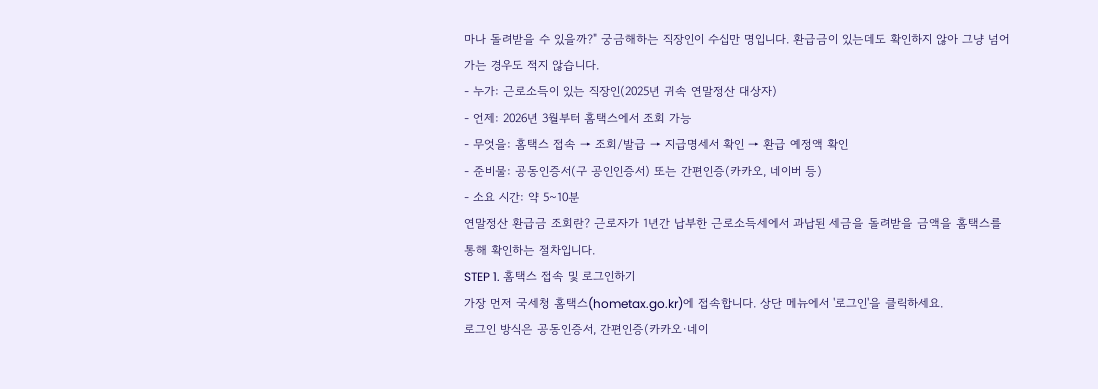마나 돌려받을 수 있을까?" 궁금해하는 직장인이 수십만 명입니다. 환급금이 있는데도 확인하지 않아 그냥 넘어가는 경우도 적지 않습니다.
- 누가: 근로소득이 있는 직장인(2025년 귀속 연말정산 대상자)
- 언제: 2026년 3월부터 홈택스에서 조회 가능
- 무엇을: 홈택스 접속 → 조회/발급 → 지급명세서 확인 → 환급 예정액 확인
- 준비물: 공동인증서(구 공인인증서) 또는 간편인증(카카오, 네이버 등)
- 소요 시간: 약 5~10분
연말정산 환급금 조회란? 근로자가 1년간 납부한 근로소득세에서 과납된 세금을 돌려받을 금액을 홈택스를 통해 확인하는 절차입니다.
STEP 1. 홈택스 접속 및 로그인하기
가장 먼저 국세청 홈택스(hometax.go.kr)에 접속합니다. 상단 메뉴에서 '로그인'을 클릭하세요.
로그인 방식은 공동인증서, 간편인증(카카오·네이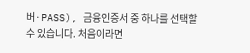버·PASS), 금융인증서 중 하나를 선택할 수 있습니다. 처음이라면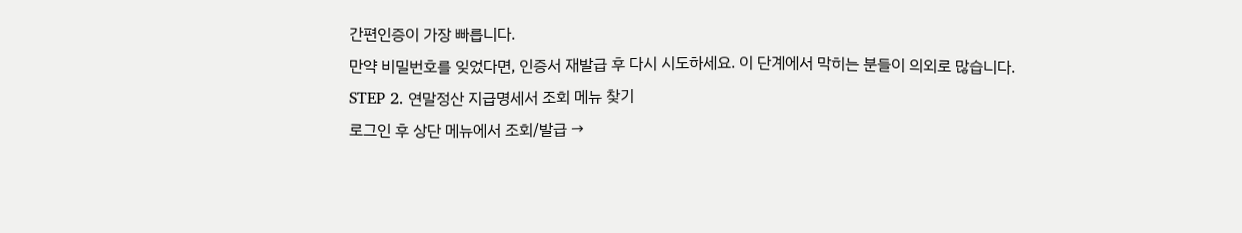간편인증이 가장 빠릅니다.
만약 비밀번호를 잊었다면, 인증서 재발급 후 다시 시도하세요. 이 단계에서 막히는 분들이 의외로 많습니다.
STEP 2. 연말정산 지급명세서 조회 메뉴 찾기
로그인 후 상단 메뉴에서 조회/발급 →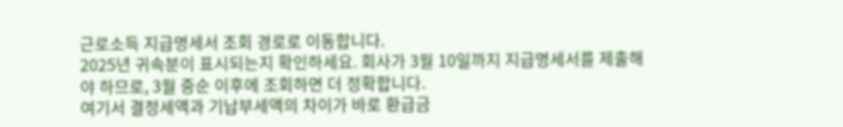근로소득 지급명세서 조회 경로로 이동합니다.
2025년 귀속분이 표시되는지 확인하세요. 회사가 3월 10일까지 지급명세서를 제출해야 하므로, 3월 중순 이후에 조회하면 더 정확합니다.
여기서 결정세액과 기납부세액의 차이가 바로 환급금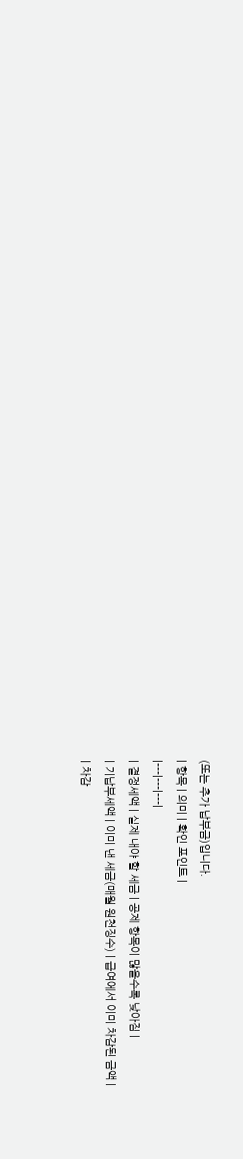(또는 추가 납부금)입니다.
| 항목 | 의미 | 확인 포인트 |
|---|---|---|
| 결정세액 | 실제 내야 할 세금 | 공제 항목이 많을수록 낮아짐 |
| 기납부세액 | 이미 낸 세금(매월 원천징수) | 급여에서 이미 차감된 금액 |
| 차감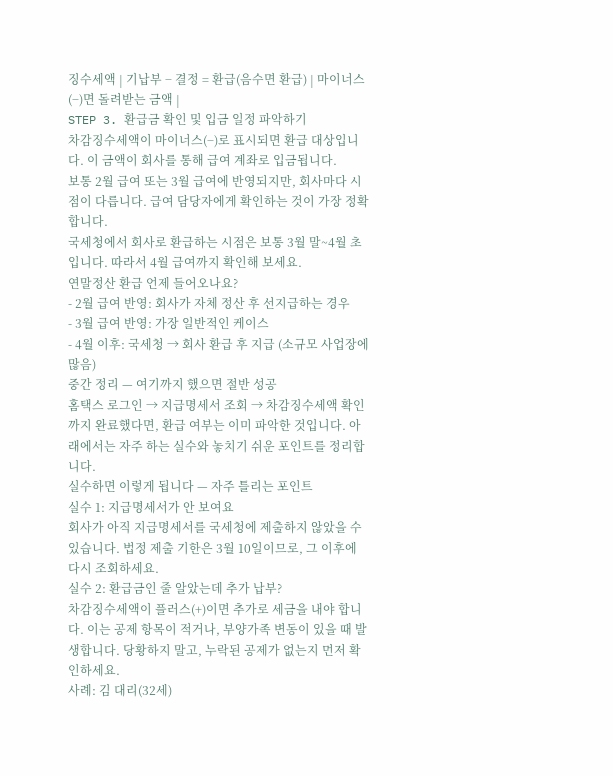징수세액 | 기납부 − 결정 = 환급(음수면 환급) | 마이너스(−)면 돌려받는 금액 |
STEP 3. 환급금 확인 및 입금 일정 파악하기
차감징수세액이 마이너스(−)로 표시되면 환급 대상입니다. 이 금액이 회사를 통해 급여 계좌로 입금됩니다.
보통 2월 급여 또는 3월 급여에 반영되지만, 회사마다 시점이 다릅니다. 급여 담당자에게 확인하는 것이 가장 정확합니다.
국세청에서 회사로 환급하는 시점은 보통 3월 말~4월 초입니다. 따라서 4월 급여까지 확인해 보세요.
연말정산 환급 언제 들어오나요?
- 2월 급여 반영: 회사가 자체 정산 후 선지급하는 경우
- 3월 급여 반영: 가장 일반적인 케이스
- 4월 이후: 국세청 → 회사 환급 후 지급 (소규모 사업장에 많음)
중간 정리 — 여기까지 했으면 절반 성공
홈택스 로그인 → 지급명세서 조회 → 차감징수세액 확인까지 완료했다면, 환급 여부는 이미 파악한 것입니다. 아래에서는 자주 하는 실수와 놓치기 쉬운 포인트를 정리합니다.
실수하면 이렇게 됩니다 — 자주 틀리는 포인트
실수 1: 지급명세서가 안 보여요
회사가 아직 지급명세서를 국세청에 제출하지 않았을 수 있습니다. 법정 제출 기한은 3월 10일이므로, 그 이후에 다시 조회하세요.
실수 2: 환급금인 줄 알았는데 추가 납부?
차감징수세액이 플러스(+)이면 추가로 세금을 내야 합니다. 이는 공제 항목이 적거나, 부양가족 변동이 있을 때 발생합니다. 당황하지 말고, 누락된 공제가 없는지 먼저 확인하세요.
사례: 김 대리(32세)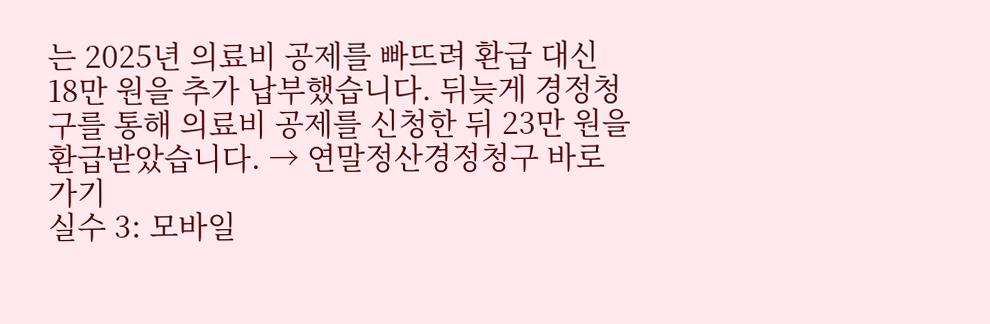는 2025년 의료비 공제를 빠뜨려 환급 대신 18만 원을 추가 납부했습니다. 뒤늦게 경정청구를 통해 의료비 공제를 신청한 뒤 23만 원을 환급받았습니다. → 연말정산경정청구 바로가기
실수 3: 모바일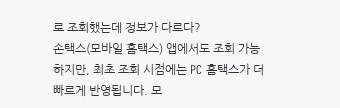로 조회했는데 정보가 다르다?
손택스(모바일 홈택스) 앱에서도 조회 가능하지만, 최초 조회 시점에는 PC 홈택스가 더 빠르게 반영됩니다. 모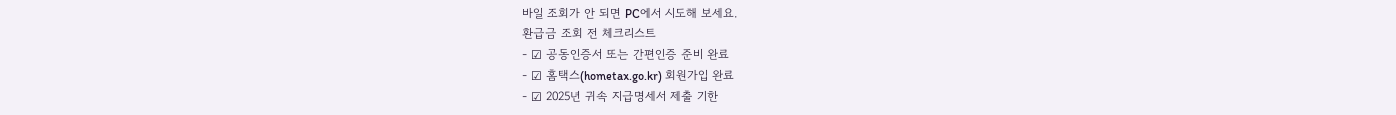바일 조회가 안 되면 PC에서 시도해 보세요.
환급금 조회 전 체크리스트
- ☑ 공동인증서 또는 간편인증 준비 완료
- ☑ 홈택스(hometax.go.kr) 회원가입 완료
- ☑ 2025년 귀속 지급명세서 제출 기한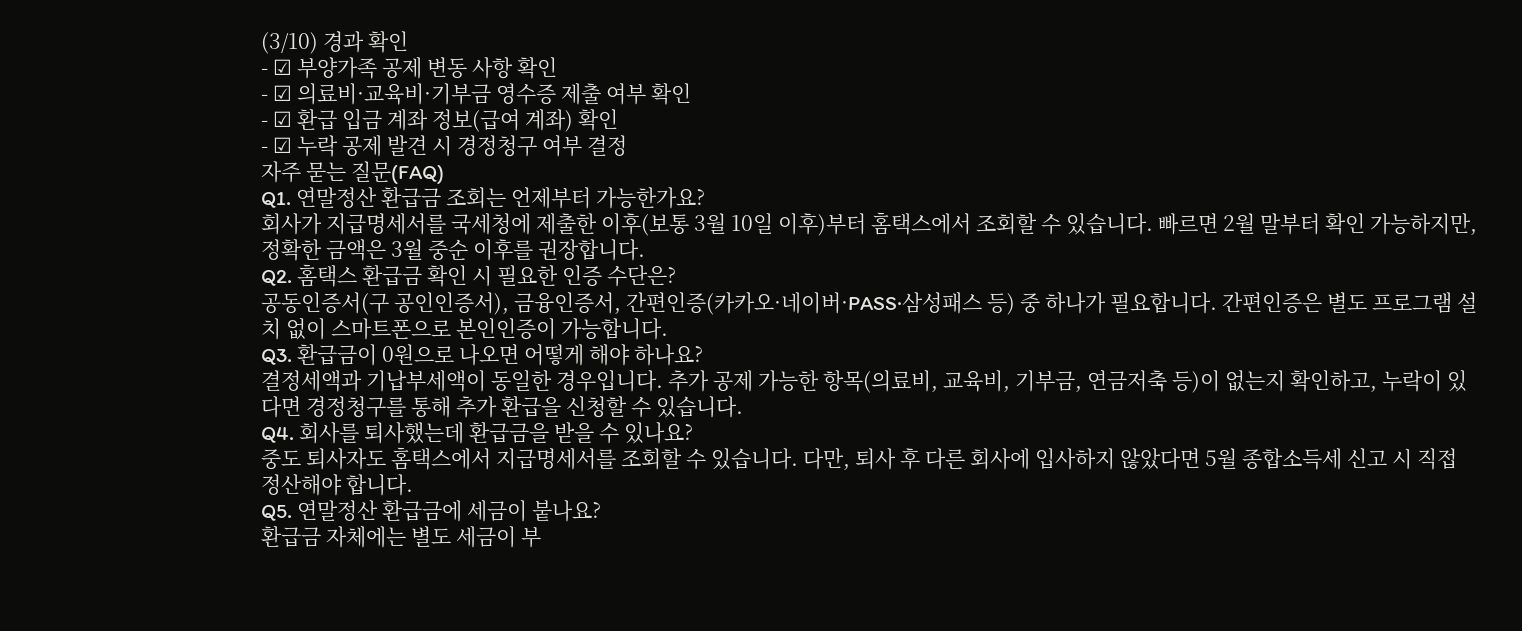(3/10) 경과 확인
- ☑ 부양가족 공제 변동 사항 확인
- ☑ 의료비·교육비·기부금 영수증 제출 여부 확인
- ☑ 환급 입금 계좌 정보(급여 계좌) 확인
- ☑ 누락 공제 발견 시 경정청구 여부 결정
자주 묻는 질문(FAQ)
Q1. 연말정산 환급금 조회는 언제부터 가능한가요?
회사가 지급명세서를 국세청에 제출한 이후(보통 3월 10일 이후)부터 홈택스에서 조회할 수 있습니다. 빠르면 2월 말부터 확인 가능하지만, 정확한 금액은 3월 중순 이후를 권장합니다.
Q2. 홈택스 환급금 확인 시 필요한 인증 수단은?
공동인증서(구 공인인증서), 금융인증서, 간편인증(카카오·네이버·PASS·삼성패스 등) 중 하나가 필요합니다. 간편인증은 별도 프로그램 설치 없이 스마트폰으로 본인인증이 가능합니다.
Q3. 환급금이 0원으로 나오면 어떻게 해야 하나요?
결정세액과 기납부세액이 동일한 경우입니다. 추가 공제 가능한 항목(의료비, 교육비, 기부금, 연금저축 등)이 없는지 확인하고, 누락이 있다면 경정청구를 통해 추가 환급을 신청할 수 있습니다.
Q4. 회사를 퇴사했는데 환급금을 받을 수 있나요?
중도 퇴사자도 홈택스에서 지급명세서를 조회할 수 있습니다. 다만, 퇴사 후 다른 회사에 입사하지 않았다면 5월 종합소득세 신고 시 직접 정산해야 합니다.
Q5. 연말정산 환급금에 세금이 붙나요?
환급금 자체에는 별도 세금이 부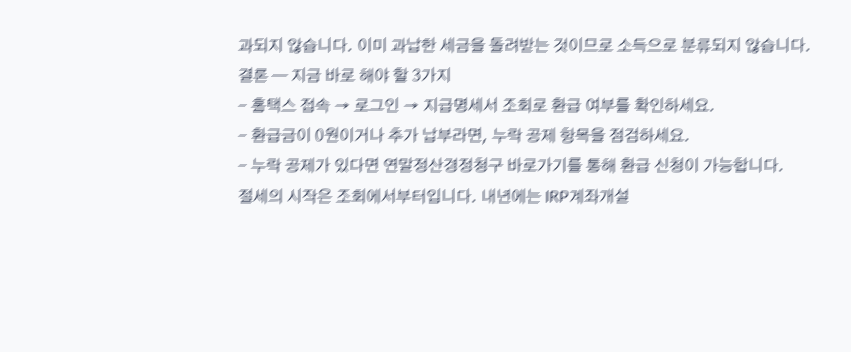과되지 않습니다. 이미 과납한 세금을 돌려받는 것이므로 소득으로 분류되지 않습니다.
결론 — 지금 바로 해야 할 3가지
- 홈택스 접속 → 로그인 → 지급명세서 조회로 환급 여부를 확인하세요.
- 환급금이 0원이거나 추가 납부라면, 누락 공제 항목을 점검하세요.
- 누락 공제가 있다면 연말정산경정청구 바로가기를 통해 환급 신청이 가능합니다.
절세의 시작은 조회에서부터입니다. 내년에는 IRP계좌개설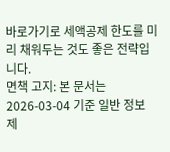바로가기로 세액공제 한도를 미리 채워두는 것도 좋은 전략입니다.
면책 고지: 본 문서는 2026-03-04 기준 일반 정보 제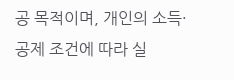공 목적이며, 개인의 소득·공제 조건에 따라 실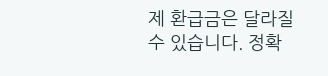제 환급금은 달라질 수 있습니다. 정확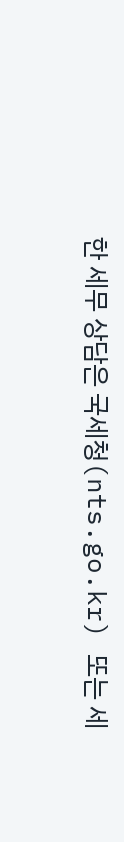한 세무 상담은 국세청(nts.go.kr) 또는 세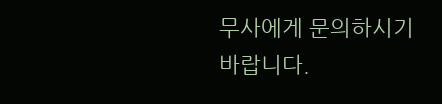무사에게 문의하시기 바랍니다.